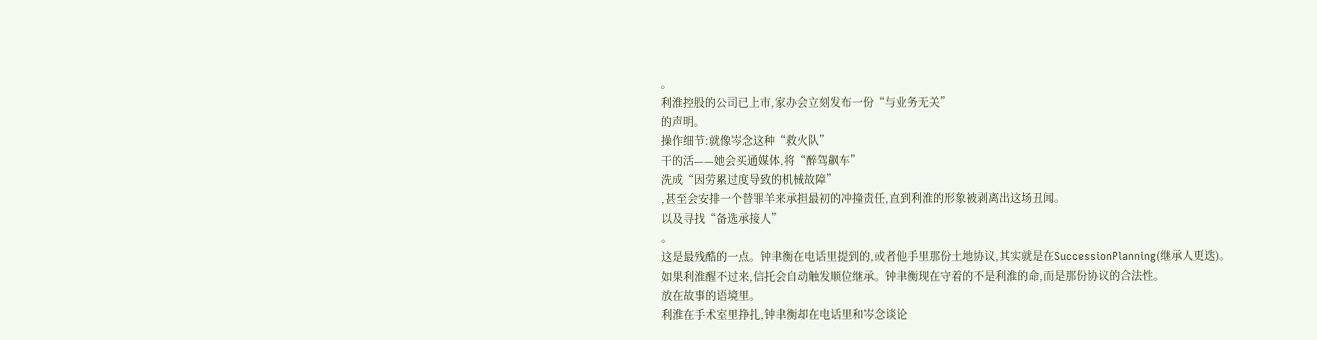。
利淮控股的公司已上市,家办会立刻发布一份“与业务无关”
的声明。
操作细节:就像岑念这种“救火队”
干的活——她会买通媒体,将“醉驾飙车”
洗成“因劳累过度导致的机械故障”
,甚至会安排一个替罪羊来承担最初的冲撞责任,直到利淮的形象被剥离出这场丑闻。
以及寻找“备选承接人”
。
这是最残酷的一点。钟聿衡在电话里提到的,或者他手里那份土地协议,其实就是在SuccessionPlanning(继承人更迭)。
如果利淮醒不过来,信托会自动触发顺位继承。钟聿衡现在守着的不是利淮的命,而是那份协议的合法性。
放在故事的语境里。
利淮在手术室里挣扎,钟聿衡却在电话里和岑念谈论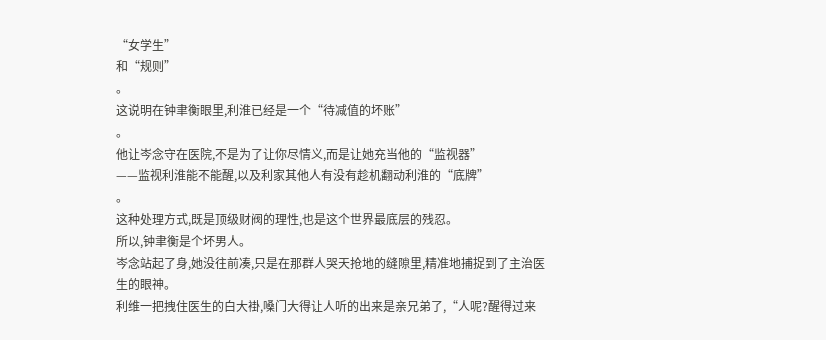“女学生”
和“规则”
。
这说明在钟聿衡眼里,利淮已经是一个“待减值的坏账”
。
他让岑念守在医院,不是为了让你尽情义,而是让她充当他的“监视器”
——监视利淮能不能醒,以及利家其他人有没有趁机翻动利淮的“底牌”
。
这种处理方式,既是顶级财阀的理性,也是这个世界最底层的残忍。
所以,钟聿衡是个坏男人。
岑念站起了身,她没往前凑,只是在那群人哭天抢地的缝隙里,精准地捕捉到了主治医生的眼神。
利维一把拽住医生的白大褂,嗓门大得让人听的出来是亲兄弟了,“人呢?醒得过来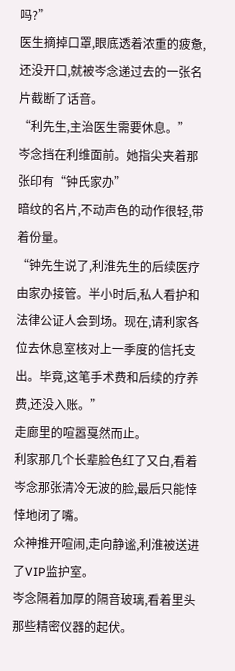吗?”
医生摘掉口罩,眼底透着浓重的疲惫,还没开口,就被岑念递过去的一张名片截断了话音。
“利先生,主治医生需要休息。”
岑念挡在利维面前。她指尖夹着那张印有“钟氏家办”
暗纹的名片,不动声色的动作很轻,带着份量。
“钟先生说了,利淮先生的后续医疗由家办接管。半小时后,私人看护和法律公证人会到场。现在,请利家各位去休息室核对上一季度的信托支出。毕竟,这笔手术费和后续的疗养费,还没入账。”
走廊里的喧嚣戛然而止。
利家那几个长辈脸色红了又白,看着岑念那张清冷无波的脸,最后只能悻悻地闭了嘴。
众神推开喧闹,走向静谧,利淮被送进了VIP监护室。
岑念隔着加厚的隔音玻璃,看着里头那些精密仪器的起伏。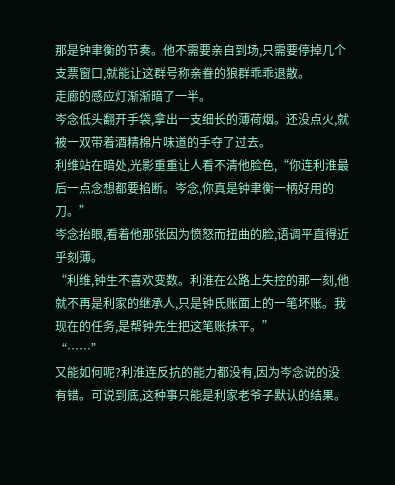那是钟聿衡的节奏。他不需要亲自到场,只需要停掉几个支票窗口,就能让这群号称亲眷的狼群乖乖退散。
走廊的感应灯渐渐暗了一半。
岑念低头翻开手袋,拿出一支细长的薄荷烟。还没点火,就被一双带着酒精棉片味道的手夺了过去。
利维站在暗处,光影重重让人看不清他脸色,“你连利淮最后一点念想都要掐断。岑念,你真是钟聿衡一柄好用的刀。”
岑念抬眼,看着他那张因为愤怒而扭曲的脸,语调平直得近乎刻薄。
“利维,钟生不喜欢变数。利淮在公路上失控的那一刻,他就不再是利家的继承人,只是钟氏账面上的一笔坏账。我现在的任务,是帮钟先生把这笔账抹平。”
“……”
又能如何呢?利淮连反抗的能力都没有,因为岑念说的没有错。可说到底,这种事只能是利家老爷子默认的结果。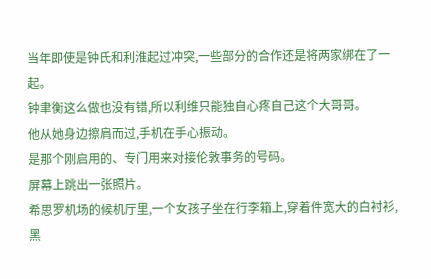当年即使是钟氏和利淮起过冲突,一些部分的合作还是将两家绑在了一起。
钟聿衡这么做也没有错,所以利维只能独自心疼自己这个大哥哥。
他从她身边擦肩而过,手机在手心振动。
是那个刚启用的、专门用来对接伦敦事务的号码。
屏幕上跳出一张照片。
希思罗机场的候机厅里,一个女孩子坐在行李箱上,穿着件宽大的白衬衫,黑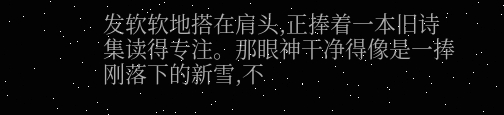发软软地搭在肩头,正捧着一本旧诗集读得专注。那眼神干净得像是一捧刚落下的新雪,不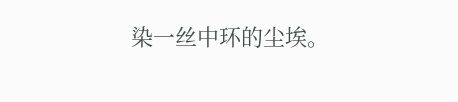染一丝中环的尘埃。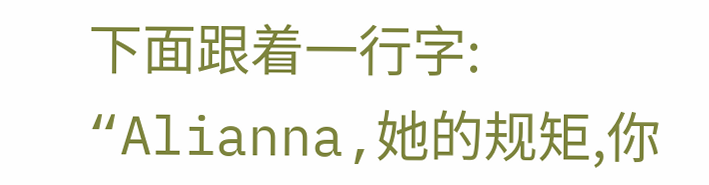下面跟着一行字:
“Alianna,她的规矩,你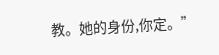教。她的身份,你定。”